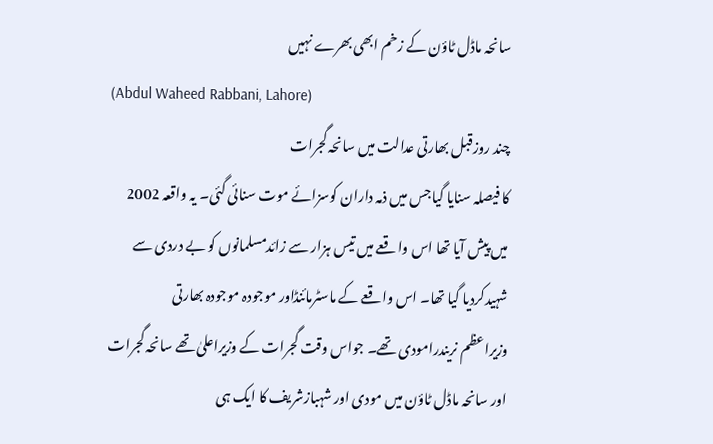سانحہ ماڈل ٹاؤن کے زخم ابھی بھرے نہیں
(Abdul Waheed Rabbani, Lahore)
چند روزقبل بھارتی عدالت میں سانحہ گجرات
کا فیصلہ سنایا گیاجس میں ذمہ داران کوسزائے موت سنائی گئی۔ یہ واقعہ 2002
میں پیش آیا تھا اس واقعے میں تیس ہزار سے زائدمسلمانوں کو بے دردی سے
شہیدکردیا گیا تھا۔ اس واقعے کے ماسٹرمائنڈاور موجودہ موجودہ بھارتی
وزیراعظم نریندرامودی تھے۔ جواس وقت گجرات کے وزیراعلیٰ تھے سانحہ گجرات
اور سانحہ ماڈل ٹاؤن میں مودی اور شہبازشریف کا ایک ہی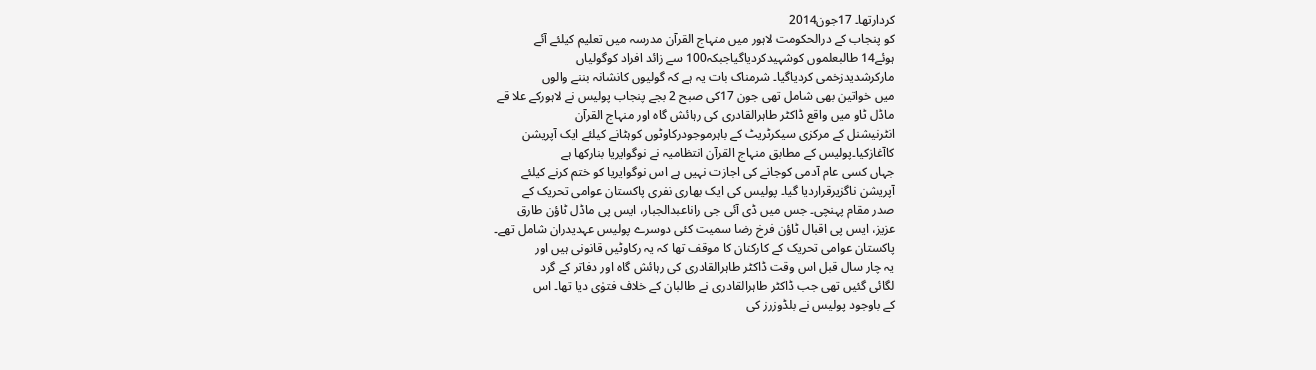کردارتھا۔ 17جون2014
کو پنجاب کے درالحکومت لاہور میں منہاج القرآن مدرسہ میں تعلیم کیلئے آئے
ہوئے14 طالبعلموں کوشہیدکردیاگیاجبکہ100 سے زائد افراد کوگولیاں
مارکرشدیدزخمی کردیاگیا۔ شرمناک بات یہ ہے کہ گولیوں کانشانہ بننے والوں
میں خواتین بھی شامل تھی جون 17کی صبح 2 بجے پنجاب پولیس نے لاہورکے علا قے
ماڈل ٹاو میں واقع ڈاکٹر طاہرالقادری کی رہائش گاہ اور منہاج القرآن
انٹرنیشنل کے مرکزی سیکرٹریٹ کے باہرموجودرکاوٹوں کوہٹانے کیلئے ایک آپریشن
کاآغازکیا۔پولیس کے مطابق منہاج القرآن انتظامیہ نے نوگوایریا بنارکھا ہے
جہاں کسی عام آدمی کوجانے کی اجازت نہیں ہے اس نوگوایریا کو ختم کرنے کیلئے
آپریشن ناگزیرقراردیا گیا۔ پولیس کی ایک بھاری نفری پاکستان عوامی تحریک کے
صدر مقام پہنچی۔ جس میں ڈی آئی جی راناعبدالجبار، ایس پی ماڈل ٹاؤن طارق
عزیز، ایس پی اقبال ٹاؤن فرخ رضا سمیت کئی دوسرے پولیس عہدیدران شامل تھے۔
پاکستان عوامی تحریک کے کارکنان کا موقف تھا کہ یہ رکاوٹیں قانونی ہیں اور
یہ چار سال قبل اس وقت ڈاکٹر طاہرالقادری کی رہائش گاہ اور دفاتر کے گرد
لگائی گئیں تھی جب ڈاکٹر طاہرالقادری نے طالبان کے خلاف فتوٰی دیا تھا۔ اس
کے باوجود پولیس نے بلڈوزرز کی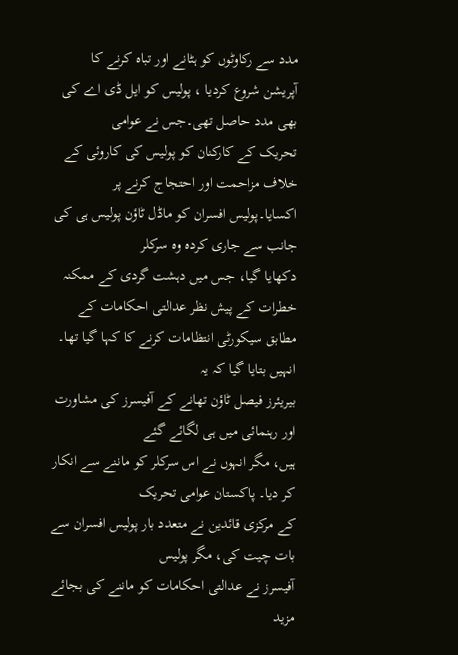مدد سے رکاوٹوں کو ہٹانے اور تباہ کرنے کا
آپریشن شروع کردیا ، پولیس کو ایل ڈی اے کی بھی مدد حاصل تھی۔جس نے عوامی
تحریک کے کارکنان کو پولیس کی کاروئی کے خلاف مزاحمت اور احتجاج کرنے پر
اکسایا۔پولیس افسران کو ماڈل ٹاؤن پولیس ہی کی جانب سے جاری کردہ وہ سرکلر
دکھایا گیا، جس میں دہشت گردی کے ممکنہ خطرات کے پیش نظر عدالتی احکامات کے
مطابق سیکورٹی انتظامات کرنے کا کہا گیا تھا۔ انہیں بتایا گیا کہ یہ
بیریئرز فیصل ٹاؤن تھانے کے آفیسرز کی مشاورت اور رہنمائی میں ہی لگائے گئے
ہیں، مگر انہوں نے اس سرکلر کو ماننے سے انکار کر دیا۔ پاکستان عوامی تحریک
کے مرکزی قائدین نے متعدد بار پولیس افسران سے بات چیت کی، مگر پولیس
آفیسرز نے عدالتی احکامات کو ماننے کی بجائے مزید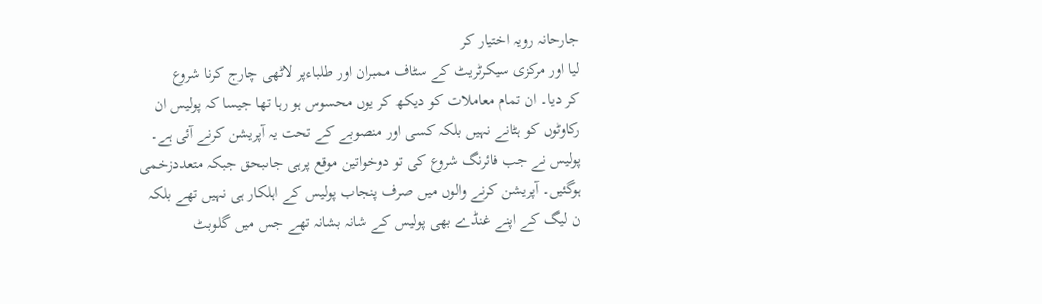جارحانہ رویہ اختیار کر
لیا اور مرکزی سیکرٹریٹ کے سٹاف ممبران اور طلباءپر لاٹھی چارج کرنا شروع
کر دیا۔ ان تمام معاملات کو دیکھ کر یوں محسوس ہو رہا تھا جیسا کہ پولیس ان
رکاوٹوں کو ہٹانے نہیں بلکہ کسی اور منصوبے کے تحت یہ آپریشن کرنے آئی ہے۔
پولیس نے جب فائرنگ شروع کی تو دوخواتین موقع پرہی جاںبحق جبکہ متعددزخمی
ہوگئیں۔ آپریشن کرنے والوں میں صرف پنجاب پولیس کے اہلکار ہی نہیں تھے بلکہ
ن لیگ کے اپنے غنڈے بھی پولیس کے شانہ بشانہ تھے جس میں گلوبٹ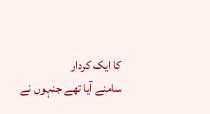کا ایک کردار
سامنے آیا تھے جنہوں نے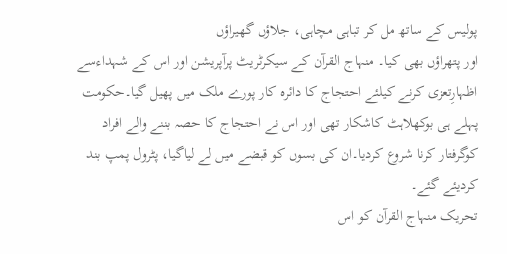پولیس کے ساتھ مل کر تباہی مچاہی، جلاؤں گھیراؤں
اور پتھراؤں بھی کیا۔ منہاج القرآن کے سیکرٹریٹ پرآپریشن اور اس کے شہداءسے
اظہارِتعزی کرنے کیلئے احتجاج کا دائرہ کار پورے ملک میں پھیل گیا۔حکومت
پہلے ہی بوکھلاہٹ کاشکار تھی اور اس نے احتجاج کا حصہ بننے والے افراد
کوگرفتار کرنا شروع کردیا۔ان کی بسوں کو قبضے میں لے لیاگیا، پٹرول پمپ بند
کردیئے گئے۔
تحریک منہاج القرآن کو اس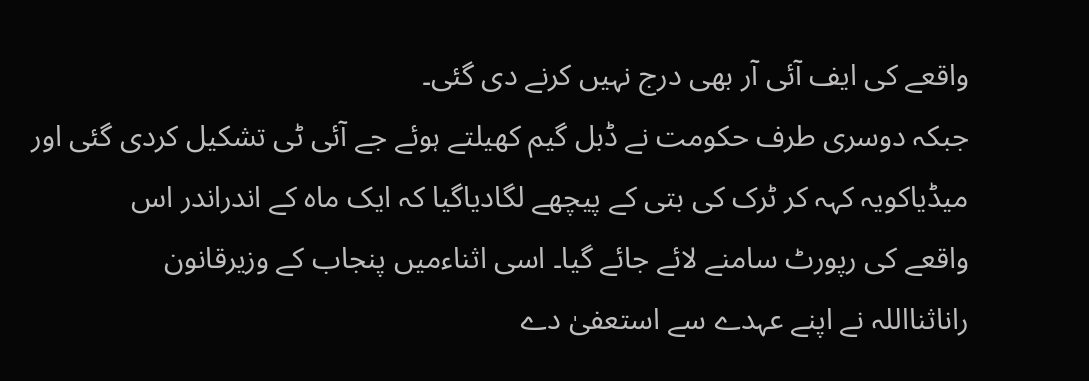واقعے کی ایف آئی آر بھی درج نہیں کرنے دی گئی۔
جبکہ دوسری طرف حکومت نے ڈبل گیم کھیلتے ہوئے جے آئی ٹی تشکیل کردی گئی اور
میڈیاکویہ کہہ کر ٹرک کی بتی کے پیچھے لگادیاگیا کہ ایک ماہ کے اندراندر اس
واقعے کی رپورٹ سامنے لائے جائے گیا۔ اسی اثناءمیں پنجاب کے وزیرقانون
راناثنااللہ نے اپنے عہدے سے استعفیٰ دے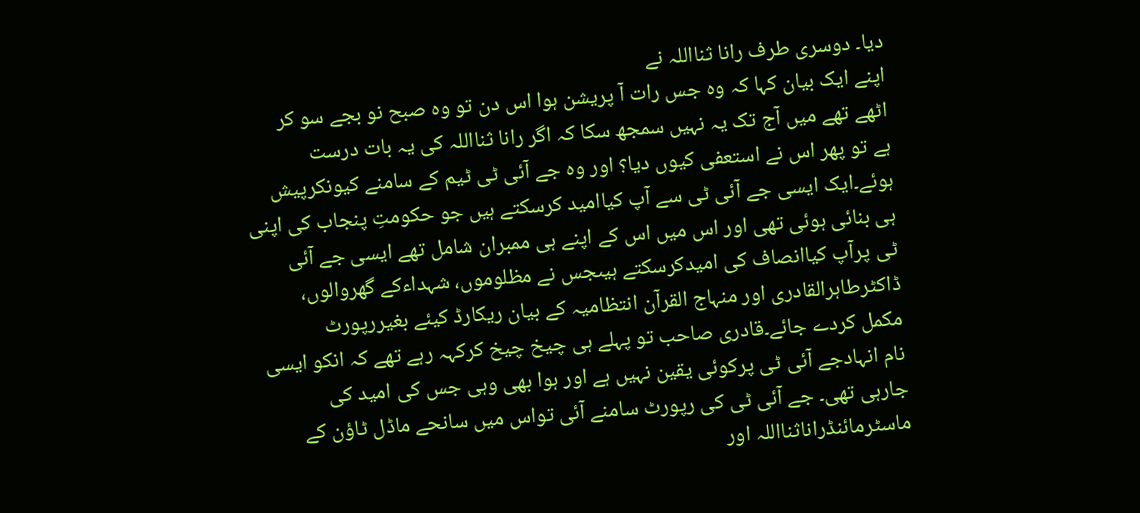دیا۔ دوسری طرف رانا ثنااللہ نے
اپنے ایک بیان کہا کہ وہ جس رات آ پریشن ہوا اس دن تو وہ صبح نو بجے سو کر
اٹھے تھے میں آج تک یہ نہیں سمجھ سکا کہ اگر رانا ثنااللہ کی یہ بات درست
ہے تو پھر اس نے استعفی کیوں دیا؟ اور وہ جے آئی ٹی ٹیم کے سامنے کیونکرپیش
ہوئے۔ایک ایسی جے آئی ٹی سے آپ کیاامید کرسکتے ہیں جو حکومتِ پنجاب کی اپنی
ہی بنائی ہوئی تھی اور اس میں اس کے اپنے ہی ممبران شامل تھے ایسی جے آئی
ٹی پرآپ کیاانصاف کی امیدکرسکتے ہیںجس نے مظلوموں، شہداءکے گھروالوں،
ڈاکٹرطاہرالقادری اور منہاج القرآن انتظامیہ کے بیان ریکارڈ کیئے بغیررپورٹ
مکمل کردے جائے۔قادری صاحب تو پہلے ہی چیخ چیخ کرکہہ رہے تھے کہ انکو ایسی
نام انہادجے آئی ٹی پرکوئی یقین نہیں ہے اور ہوا بھی وہی جس کی امید کی
جارہی تھی۔ جے آئی ٹی کی رپورٹ سامنے آئی تواس میں سانحے ماڈل ٹاؤن کے
ماسٹرمائنڈراناثنااللہ اور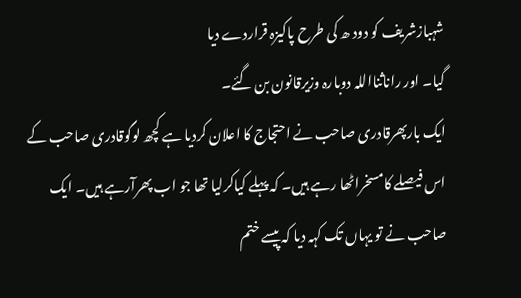شہبازشریف کو دود ھ کی طرح پاکیزہ قراردے دیا
گیا۔ اور راناثنااللہ دوبارہ وزیرقانون بن گئے۔
ایک بارپھرقادری صاحب نے احتجاج کا اعلان کردیا ہے کچھ لوگوقادری صاحب کے
اس فیصلے کامسخراٹھا رہے ہیں۔ کہ پہلے کیاکرلیا تھا جو اب پھرآرہے ہیں۔ ایک
صاحب نے تو یہاں تک کہہ دیا کہ پیسے ختم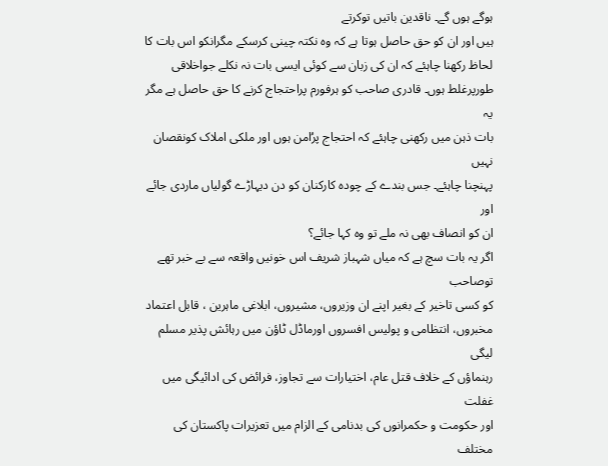ہوگے ہوں گے۔ ناقدین باتیں توکرتے
ہیں اور ان کو حق حاصل ہوتا ہے کہ وہ نکتہ چینی کرسکے مگرانکو اس بات کا
لحاظ رکھنا چاہئے کہ ان کی زبان سے کوئی ایسی بات نہ نکلے جواخلاقی
طورپرغلط ہوں۔ قادری صاحب کو ہرفورم پراحتجاج کرنے کا حق حاصل ہے مگر یہ
بات ذہن میں رکھنی چاہئے کہ احتجاج پرُامن ہوں اور ملکی املاک کونقصان نہیں
پہنچنا چاہئے۔ جس بندے کے چودہ کارکنان کو دن دیہاڑے گولیاں ماردی جائے اور
ان کو انصاف بھی نہ ملے تو وہ کہا جائے؟
اگر یہ بات سچ ہے کہ میاں شہباز شریف اس خونیں واقعہ سے بے خبر تھے توصاحب
کو کسی تاخیر کے بغیر اپنے ان وزیروں، مشیروں، ابلاغی ماہرین ، قابل اعتماد
مخبروں، انتظامی و پولیس افسروں اورماڈل ٹاؤن میں رہائش پذیر مسلم لیگی
رہنماؤں کے خلاف قتل عام، اختیارات سے تجاوز، فرائض کی ادائیگی میں غفلت
اور حکومت و حکمرانوں کی بدنامی کے الزام میں تعزیرات پاکستان کی مختلف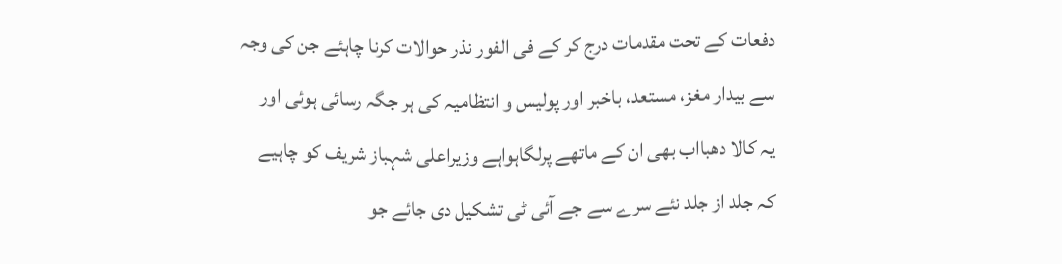دفعات کے تحت مقدمات درج کر کے فی الفور نذر حوالات کرنا چاہئے جن کی وجہ
سے بیدار مغز، مستعد، باخبر اور پولیس و انتظامیہ کی ہر جگہ رسائی ہوئی اور
یہ کالا دھبااب بھی ان کے ماتھے پرلگاہواہے وزیراعلی شہباز شریف کو چاہیے
کہ جلد از جلد نئے سرے سے جے آئی ٹی تشکیل دی جائے جو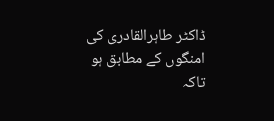ڈاکٹر طاہرالقادری کی
امنگوں کے مطابق ہو تاکہ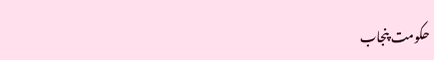حکومت پنجاب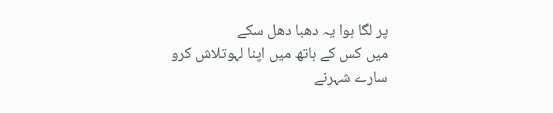پر لگا ہوا یہ دھبا دھل سکے
میں کس کے ہاتھ میں اپنا لہوتلاش کرو
سارے شہرنے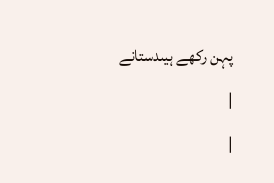پہن رکھے ہیںدستانے
|
|